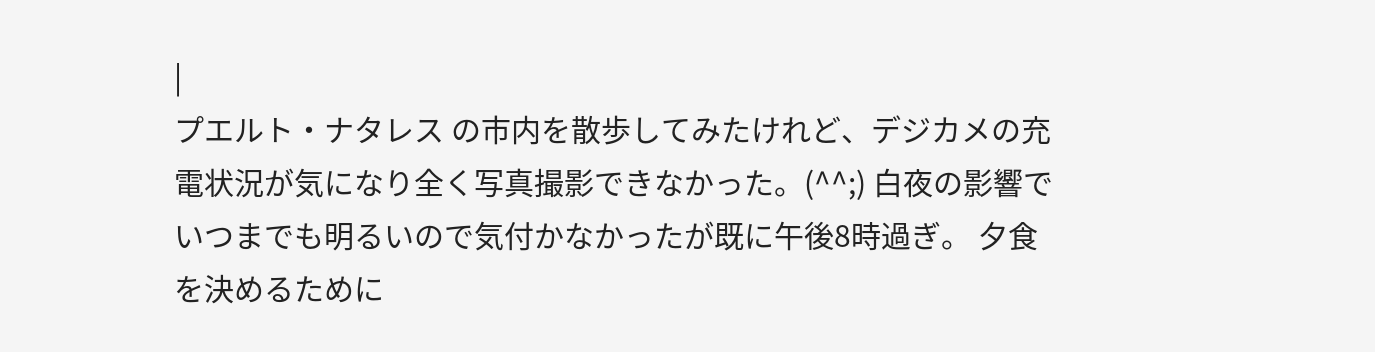|
プエルト・ナタレス の市内を散歩してみたけれど、デジカメの充電状況が気になり全く写真撮影できなかった。(^^;) 白夜の影響でいつまでも明るいので気付かなかったが既に午後8時過ぎ。 夕食を決めるために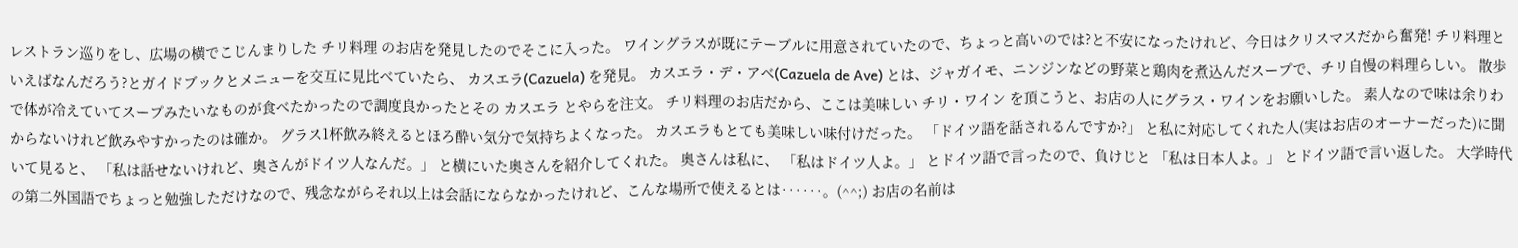レストラン巡りをし、広場の横でこじんまりした チリ料理 のお店を発見したのでそこに入った。 ワイングラスが既にテーブルに用意されていたので、ちょっと高いのでは?と不安になったけれど、今日はクリスマスだから奮発! チリ料理といえばなんだろう?とガイドブックとメニューを交互に見比べていたら、 カスエラ(Cazuela) を発見。 カスエラ・デ・アベ(Cazuela de Ave) とは、ジャガイモ、ニンジンなどの野菜と鶏肉を煮込んだスープで、チリ自慢の料理らしい。 散歩で体が冷えていてスープみたいなものが食べたかったので調度良かったとその カスエラ とやらを注文。 チリ料理のお店だから、ここは美味しい チリ・ワイン を頂こうと、お店の人にグラス・ワインをお願いした。 素人なので味は余りわからないけれど飲みやすかったのは確か。 グラス1杯飲み終えるとほろ酔い気分で気持ちよくなった。 カスエラもとても美味しい味付けだった。 「ドイツ語を話されるんですか?」 と私に対応してくれた人(実はお店のオーナーだった)に聞いて見ると、 「私は話せないけれど、奥さんがドイツ人なんだ。」 と横にいた奥さんを紹介してくれた。 奥さんは私に、 「私はドイツ人よ。」 とドイツ語で言ったので、負けじと 「私は日本人よ。」 とドイツ語で言い返した。 大学時代の第二外国語でちょっと勉強しただけなので、残念ながらそれ以上は会話にならなかったけれど、こんな場所で使えるとは‥‥‥。(^^;) お店の名前は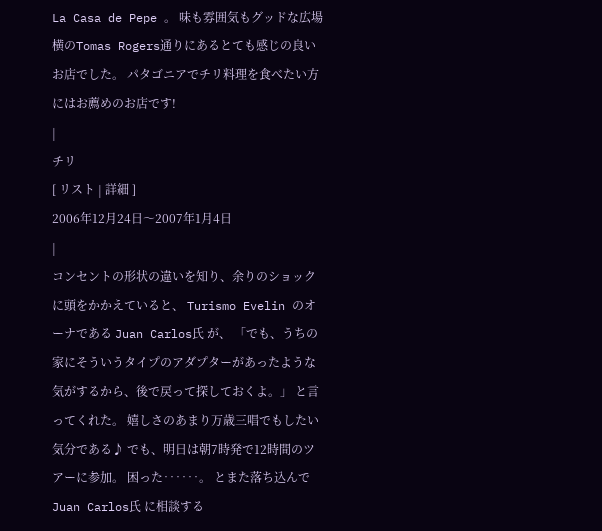La Casa de Pepe 。 味も雰囲気もグッドな広場横のTomas Rogers通りにあるとても感じの良いお店でした。 パタゴニアでチリ料理を食べたい方にはお薦めのお店です!
|
チリ
[ リスト | 詳細 ]
2006年12月24日〜2007年1月4日
|
コンセントの形状の違いを知り、余りのショックに頭をかかえていると、 Turismo Evelin のオーナである Juan Carlos氏 が、 「でも、うちの家にそういうタイプのアダプターがあったような気がするから、後で戻って探しておくよ。」 と言ってくれた。 嬉しさのあまり万歳三唱でもしたい気分である♪ でも、明日は朝7時発で12時間のツアーに参加。 困った‥‥‥。 とまた落ち込んで Juan Carlos氏 に相談する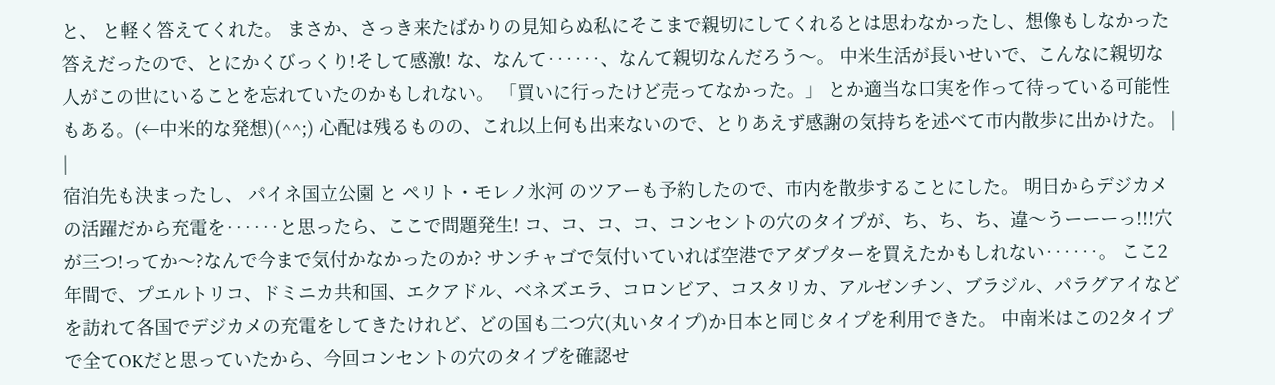と、 と軽く答えてくれた。 まさか、さっき来たばかりの見知らぬ私にそこまで親切にしてくれるとは思わなかったし、想像もしなかった答えだったので、とにかくびっくり!そして感激! な、なんて‥‥‥、なんて親切なんだろう〜。 中米生活が長いせいで、こんなに親切な人がこの世にいることを忘れていたのかもしれない。 「買いに行ったけど売ってなかった。」 とか適当な口実を作って待っている可能性もある。(←中米的な発想)(^^;) 心配は残るものの、これ以上何も出来ないので、とりあえず感謝の気持ちを述べて市内散歩に出かけた。 |
|
宿泊先も決まったし、 パイネ国立公園 と ペリト・モレノ氷河 のツアーも予約したので、市内を散歩することにした。 明日からデジカメの活躍だから充電を‥‥‥と思ったら、ここで問題発生! コ、コ、コ、コ、コンセントの穴のタイプが、ち、ち、ち、違〜うーーーっ!!!穴が三つ!ってか〜?なんで今まで気付かなかったのか? サンチャゴで気付いていれば空港でアダプターを買えたかもしれない‥‥‥。 ここ2年間で、プエルトリコ、ドミニカ共和国、エクアドル、ベネズエラ、コロンビア、コスタリカ、アルゼンチン、ブラジル、パラグアイなどを訪れて各国でデジカメの充電をしてきたけれど、どの国も二つ穴(丸いタイプ)か日本と同じタイプを利用できた。 中南米はこの2タイプで全てOKだと思っていたから、今回コンセントの穴のタイプを確認せ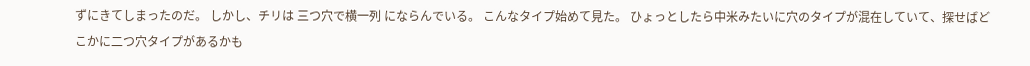ずにきてしまったのだ。 しかし、チリは 三つ穴で横一列 にならんでいる。 こんなタイプ始めて見た。 ひょっとしたら中米みたいに穴のタイプが混在していて、探せばどこかに二つ穴タイプがあるかも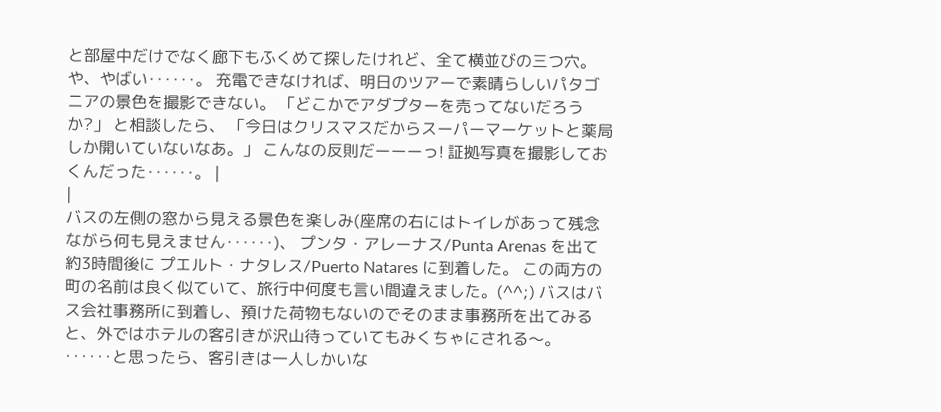と部屋中だけでなく廊下もふくめて探したけれど、全て横並びの三つ穴。 や、やばい‥‥‥。 充電できなければ、明日のツアーで素晴らしいパタゴニアの景色を撮影できない。 「どこかでアダプターを売ってないだろうか?」 と相談したら、 「今日はクリスマスだからスーパーマーケットと薬局しか開いていないなあ。」 こんなの反則だーーーっ! 証拠写真を撮影しておくんだった‥‥‥。 |
|
バスの左側の窓から見える景色を楽しみ(座席の右にはトイレがあって残念ながら何も見えません‥‥‥)、 プンタ・アレーナス/Punta Arenas を出て約3時間後に プエルト・ナタレス/Puerto Natares に到着した。 この両方の町の名前は良く似ていて、旅行中何度も言い間違えました。(^^;) バスはバス会社事務所に到着し、預けた荷物もないのでそのまま事務所を出てみると、外ではホテルの客引きが沢山待っていてもみくちゃにされる〜。 ‥‥‥と思ったら、客引きは一人しかいな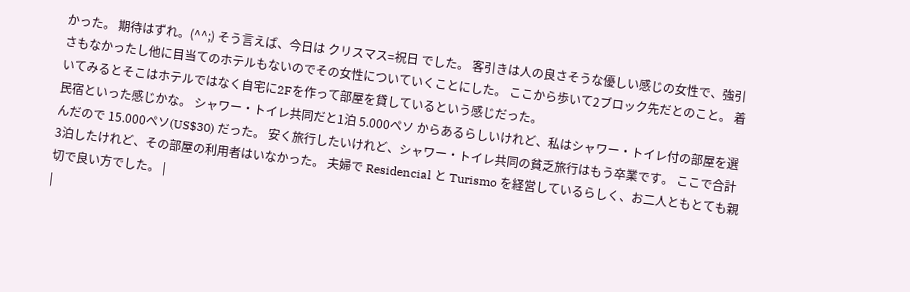かった。 期待はずれ。(^^;) そう言えば、今日は クリスマス=祝日 でした。 客引きは人の良さそうな優しい感じの女性で、強引さもなかったし他に目当てのホテルもないのでその女性についていくことにした。 ここから歩いて2ブロック先だとのこと。 着いてみるとそこはホテルではなく自宅に2Fを作って部屋を貸しているという感じだった。
民宿といった感じかな。 シャワー・トイレ共同だと1泊 5.000ペソ からあるらしいけれど、私はシャワー・トイレ付の部屋を選んだので 15.000ペソ(US$30) だった。 安く旅行したいけれど、シャワー・トイレ共同の貧乏旅行はもう卒業です。 ここで合計3泊したけれど、その部屋の利用者はいなかった。 夫婦で Residencial と Turismo を経営しているらしく、お二人ともとても親切で良い方でした。 |
|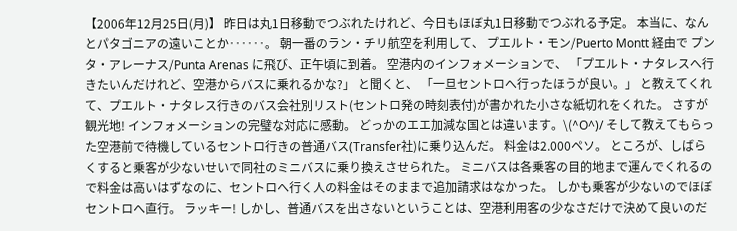【2006年12月25日(月)】 昨日は丸1日移動でつぶれたけれど、今日もほぼ丸1日移動でつぶれる予定。 本当に、なんとパタゴニアの遠いことか‥‥‥。 朝一番のラン・チリ航空を利用して、 プエルト・モン/Puerto Montt 経由で プンタ・アレーナス/Punta Arenas に飛び、正午頃に到着。 空港内のインフォメーションで、 「プエルト・ナタレスへ行きたいんだけれど、空港からバスに乗れるかな?」 と聞くと、 「一旦セントロへ行ったほうが良い。」 と教えてくれて、プエルト・ナタレス行きのバス会社別リスト(セントロ発の時刻表付)が書かれた小さな紙切れをくれた。 さすが観光地! インフォメーションの完璧な対応に感動。 どっかのエエ加減な国とは違います。\(^O^)/ そして教えてもらった空港前で待機しているセントロ行きの普通バス(Transfer社)に乗り込んだ。 料金は2.000ペソ。 ところが、しばらくすると乗客が少ないせいで同社のミニバスに乗り換えさせられた。 ミニバスは各乗客の目的地まで運んでくれるので料金は高いはずなのに、セントロへ行く人の料金はそのままで追加請求はなかった。 しかも乗客が少ないのでほぼセントロへ直行。 ラッキー! しかし、普通バスを出さないということは、空港利用客の少なさだけで決めて良いのだ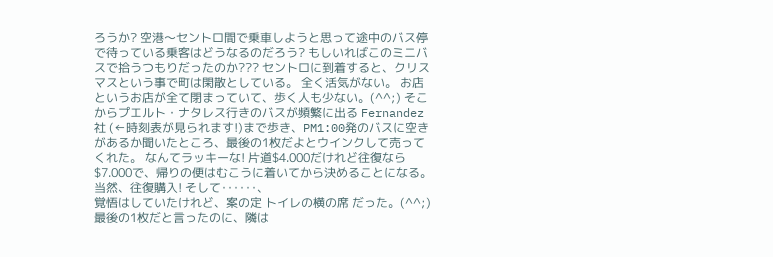ろうか? 空港〜セントロ間で乗車しようと思って途中のバス停で待っている乗客はどうなるのだろう? もしいればこのミニバスで拾うつもりだったのか??? セントロに到着すると、クリスマスという事で町は閑散としている。 全く活気がない。 お店というお店が全て閉まっていて、歩く人も少ない。(^^;) そこからプエルト・ナタレス行きのバスが頻繁に出る Fernandez社 (←時刻表が見られます!)まで歩き、PM1:00発のバスに空きがあるか聞いたところ、最後の1枚だよとウインクして売ってくれた。 なんてラッキーな! 片道$4.000だけれど往復なら$7.000で、帰りの便はむこうに着いてから決めることになる。 当然、往復購入! そして‥‥‥、
覚悟はしていたけれど、案の定 トイレの横の席 だった。(^^;) 最後の1枚だと言ったのに、隣は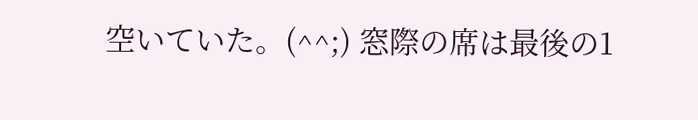空いていた。(^^;) 窓際の席は最後の1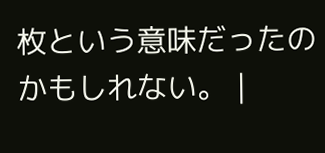枚という意味だったのかもしれない。 |